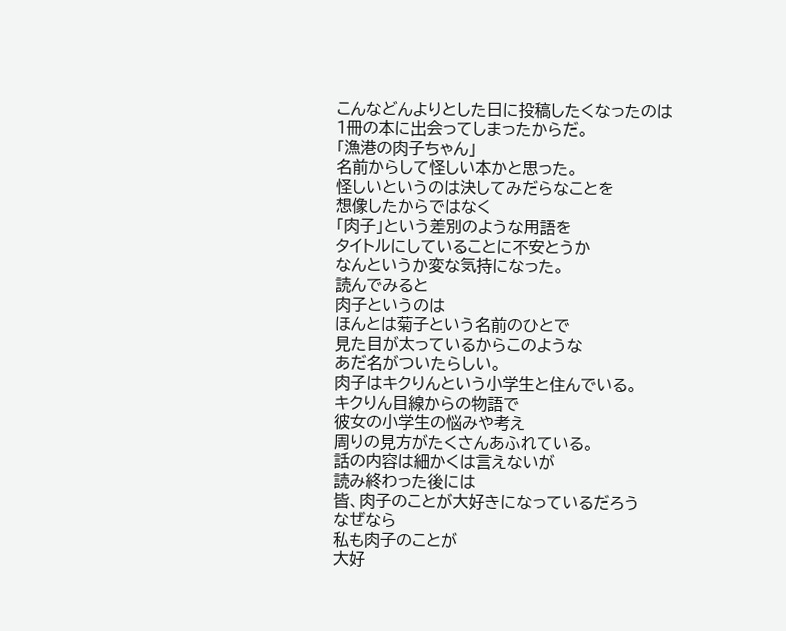こんなどんよりとした日に投稿したくなったのは
1冊の本に出会ってしまったからだ。
「漁港の肉子ちゃん」
名前からして怪しい本かと思った。
怪しいというのは決してみだらなことを
想像したからではなく
「肉子」という差別のような用語を
タイトルにしていることに不安とうか
なんというか変な気持になった。
読んでみると
肉子というのは
ほんとは菊子という名前のひとで
見た目が太っているからこのような
あだ名がついたらしい。
肉子はキクりんという小学生と住んでいる。
キクりん目線からの物語で
彼女の小学生の悩みや考え
周りの見方がたくさんあふれている。
話の内容は細かくは言えないが
読み終わった後には
皆、肉子のことが大好きになっているだろう
なぜなら
私も肉子のことが
大好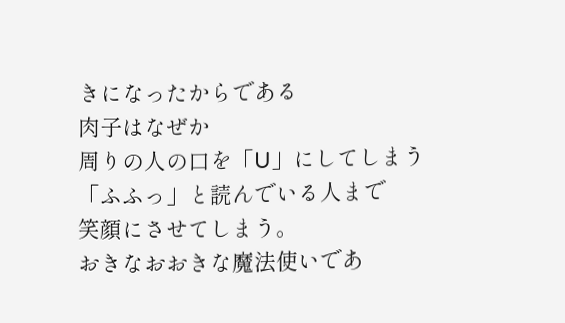きになったからである
肉子はなぜか
周りの人の口を「U」にしてしまう
「ふふっ」と読んでいる人まで
笑顔にさせてしまう。
おきなおおきな魔法使いであ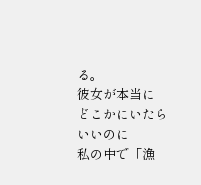る。
彼女が本当に
どこかにいたらいいのに
私の中で「漁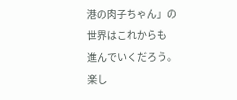港の肉子ちゃん」の
世界はこれからも
進んでいくだろう。
楽し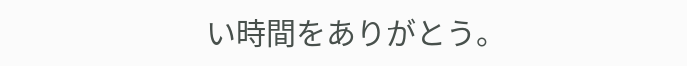い時間をありがとう。